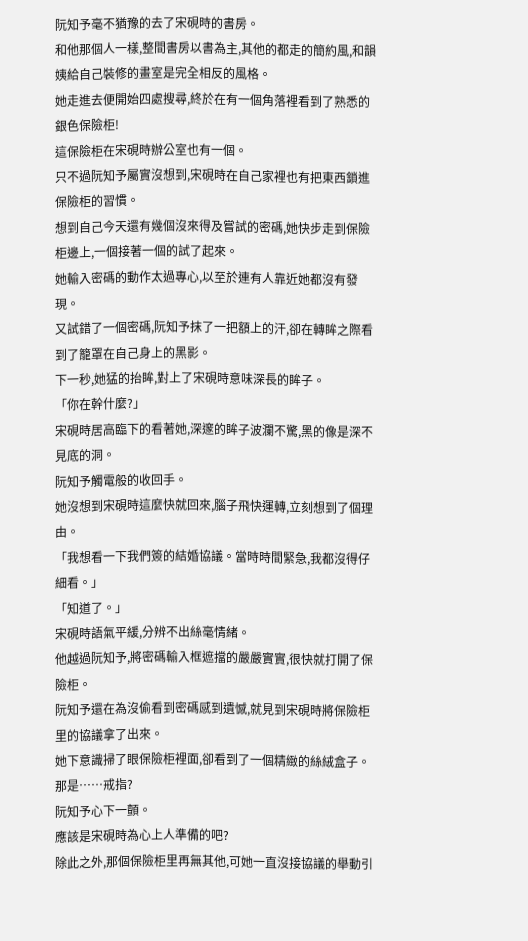阮知予毫不猶豫的去了宋硯時的書房。
和他那個人一樣,整間書房以書為主,其他的都走的簡約風,和韻姨給自己裝修的畫室是完全相反的風格。
她走進去便開始四處搜尋,終於在有一個角落裡看到了熟悉的銀色保險柜!
這保險柜在宋硯時辦公室也有一個。
只不過阮知予屬實沒想到,宋硯時在自己家裡也有把東西鎖進保險柜的習慣。
想到自己今天還有幾個沒來得及嘗試的密碼,她快步走到保險柜邊上,一個接著一個的試了起來。
她輸入密碼的動作太過專心,以至於連有人靠近她都沒有發現。
又試錯了一個密碼,阮知予抹了一把額上的汗,卻在轉眸之際看到了籠罩在自己身上的黑影。
下一秒,她猛的抬眸,對上了宋硯時意味深長的眸子。
「你在幹什麼?」
宋硯時居高臨下的看著她,深邃的眸子波瀾不驚,黑的像是深不見底的洞。
阮知予觸電般的收回手。
她沒想到宋硯時這麼快就回來,腦子飛快運轉,立刻想到了個理由。
「我想看一下我們簽的結婚協議。當時時間緊急,我都沒得仔細看。」
「知道了。」
宋硯時語氣平緩,分辨不出絲毫情緒。
他越過阮知予,將密碼輸入框遮擋的嚴嚴實實,很快就打開了保險柜。
阮知予還在為沒偷看到密碼感到遺憾,就見到宋硯時將保險柜里的協議拿了出來。
她下意識掃了眼保險柜裡面,卻看到了一個精緻的絲絨盒子。
那是……戒指?
阮知予心下一顫。
應該是宋硯時為心上人準備的吧?
除此之外,那個保險柜里再無其他,可她一直沒接協議的舉動引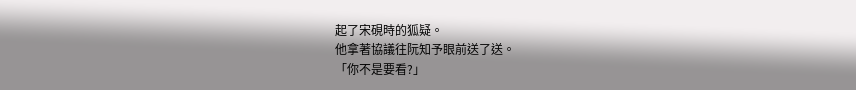起了宋硯時的狐疑。
他拿著協議往阮知予眼前送了送。
「你不是要看?」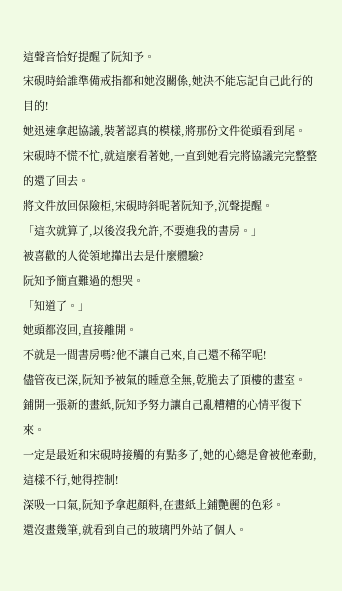這聲音恰好提醒了阮知予。
宋硯時給誰準備戒指都和她沒關係,她決不能忘記自己此行的目的!
她迅速拿起協議,裝著認真的模樣,將那份文件從頭看到尾。
宋硯時不慌不忙,就這麼看著她,一直到她看完將協議完完整整的還了回去。
將文件放回保險柜,宋硯時斜昵著阮知予,沉聲提醒。
「這次就算了,以後沒我允許,不要進我的書房。」
被喜歡的人從領地攆出去是什麼體驗?
阮知予簡直難過的想哭。
「知道了。」
她頭都沒回,直接離開。
不就是一間書房嗎?他不讓自己來,自己還不稀罕呢!
儘管夜已深,阮知予被氣的睡意全無,乾脆去了頂樓的畫室。
鋪開一張新的畫紙,阮知予努力讓自己亂糟糟的心情平復下來。
一定是最近和宋硯時接觸的有點多了,她的心總是會被他牽動,這樣不行,她得控制!
深吸一口氣,阮知予拿起顏料,在畫紙上鋪艷麗的色彩。
還沒畫幾筆,就看到自己的玻璃門外站了個人。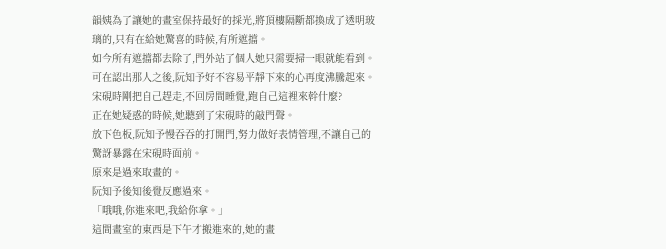韻姨為了讓她的畫室保持最好的採光,將頂樓隔斷都換成了透明玻璃的,只有在給她驚喜的時候,有所遮擋。
如今所有遮擋都去除了,門外站了個人她只需要掃一眼就能看到。
可在認出那人之後,阮知予好不容易平靜下來的心再度沸騰起來。
宋硯時剛把自己趕走,不回房間睡覺,跑自己這裡來幹什麼?
正在她疑惑的時候,她聽到了宋硯時的敲門聲。
放下色板,阮知予慢吞吞的打開門,努力做好表情管理,不讓自己的驚訝暴露在宋硯時面前。
原來是過來取畫的。
阮知予後知後覺反應過來。
「哦哦,你進來吧,我給你拿。」
這間畫室的東西是下午才搬進來的,她的畫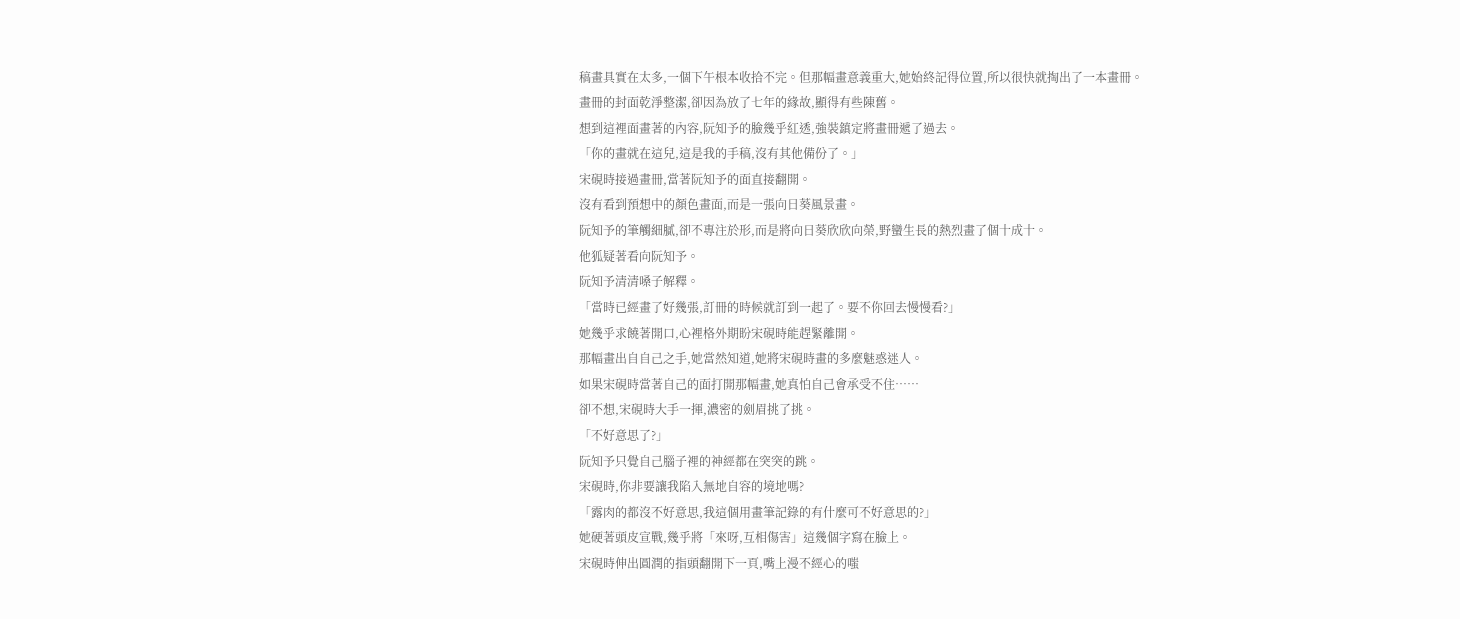稿畫具實在太多,一個下午根本收拾不完。但那幅畫意義重大,她始終記得位置,所以很快就掏出了一本畫冊。
畫冊的封面乾淨整潔,卻因為放了七年的緣故,顯得有些陳舊。
想到這裡面畫著的內容,阮知予的臉幾乎紅透,強裝鎮定將畫冊遞了過去。
「你的畫就在這兒,這是我的手稿,沒有其他備份了。」
宋硯時接過畫冊,當著阮知予的面直接翻開。
沒有看到預想中的顏色畫面,而是一張向日葵風景畫。
阮知予的筆觸細膩,卻不專注於形,而是將向日葵欣欣向榮,野蠻生長的熱烈畫了個十成十。
他狐疑著看向阮知予。
阮知予清清嗓子解釋。
「當時已經畫了好幾張,訂冊的時候就訂到一起了。要不你回去慢慢看?」
她幾乎求饒著開口,心裡格外期盼宋硯時能趕緊離開。
那幅畫出自自己之手,她當然知道,她將宋硯時畫的多麼魅惑迷人。
如果宋硯時當著自己的面打開那幅畫,她真怕自己會承受不住……
卻不想,宋硯時大手一揮,濃密的劍眉挑了挑。
「不好意思了?」
阮知予只覺自己腦子裡的神經都在突突的跳。
宋硯時,你非要讓我陷入無地自容的境地嗎?
「露肉的都沒不好意思,我這個用畫筆記錄的有什麼可不好意思的?」
她硬著頭皮宣戰,幾乎將「來呀,互相傷害」這幾個字寫在臉上。
宋硯時伸出圓潤的指頭翻開下一頁,嘴上漫不經心的嗤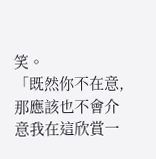笑。
「既然你不在意,那應該也不會介意我在這欣賞一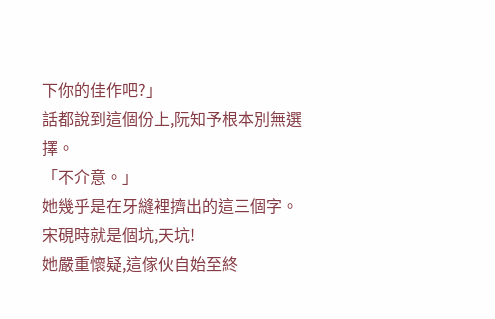下你的佳作吧?」
話都說到這個份上,阮知予根本別無選擇。
「不介意。」
她幾乎是在牙縫裡擠出的這三個字。
宋硯時就是個坑,天坑!
她嚴重懷疑,這傢伙自始至終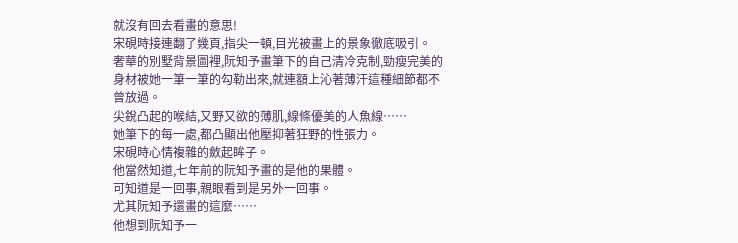就沒有回去看畫的意思!
宋硯時接連翻了幾頁,指尖一頓,目光被畫上的景象徹底吸引。
奢華的別墅背景圖裡,阮知予畫筆下的自己清冷克制,勁瘦完美的身材被她一筆一筆的勾勒出來,就連額上沁著薄汗這種細節都不曾放過。
尖銳凸起的喉結,又野又欲的薄肌,線條優美的人魚線……
她筆下的每一處,都凸顯出他壓抑著狂野的性張力。
宋硯時心情複雜的斂起眸子。
他當然知道,七年前的阮知予畫的是他的果體。
可知道是一回事,親眼看到是另外一回事。
尤其阮知予還畫的這麼……
他想到阮知予一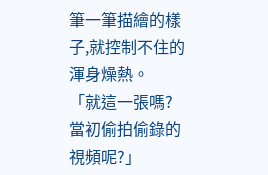筆一筆描繪的樣子,就控制不住的渾身燥熱。
「就這一張嗎?當初偷拍偷錄的視頻呢?」